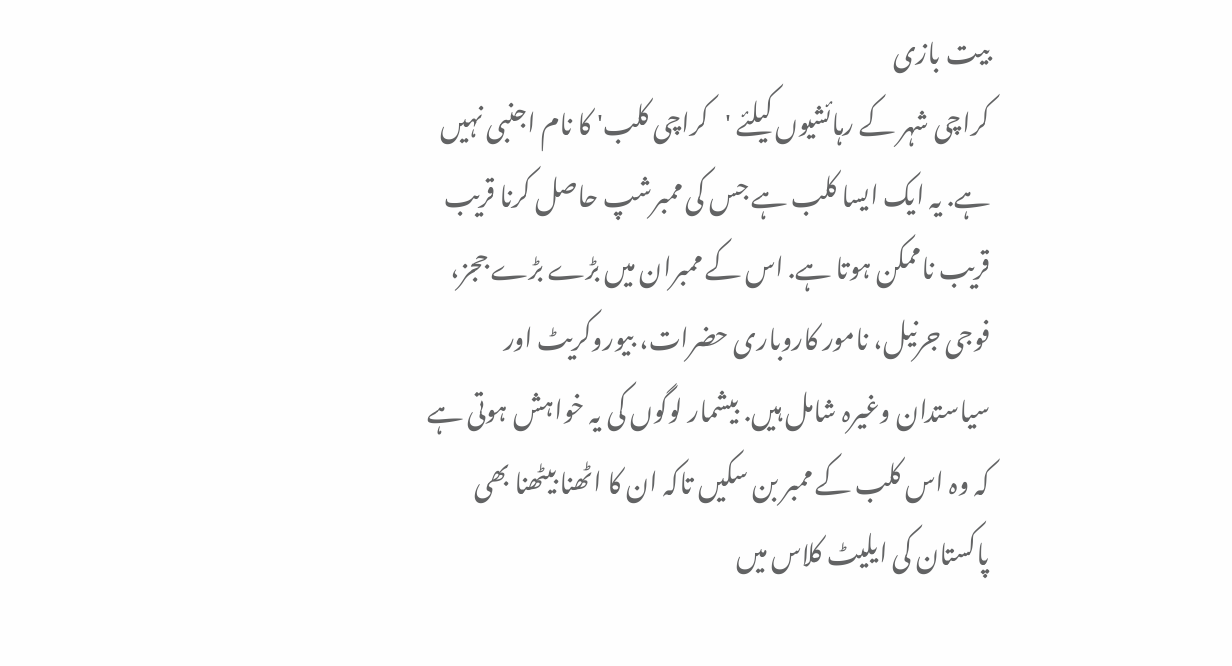بیت بازی
کراچی شہر کے رہائشیوں کیلئے 'کراچی کلب' کا نام اجنبی نہیں ہے. یہ ایک ایسا کلب ہے جس کی ممبرشپ حاصل کرنا قریب قریب ناممکن ہوتا ہے. اس کے ممبران میں بڑے بڑے ججز، فوجی جرنیل، نامور کاروباری حضرات، بیوروکریٹ اور سیاستدان وغیرہ شامل ہیں. بیشمار لوگوں کی یہ خواہش ہوتی ہے کہ وہ اس کلب کے ممبر بن سکیں تاکہ ان کا اٹھنا بیٹھنا بھی پاکستان کی ایلیٹ کلاس میں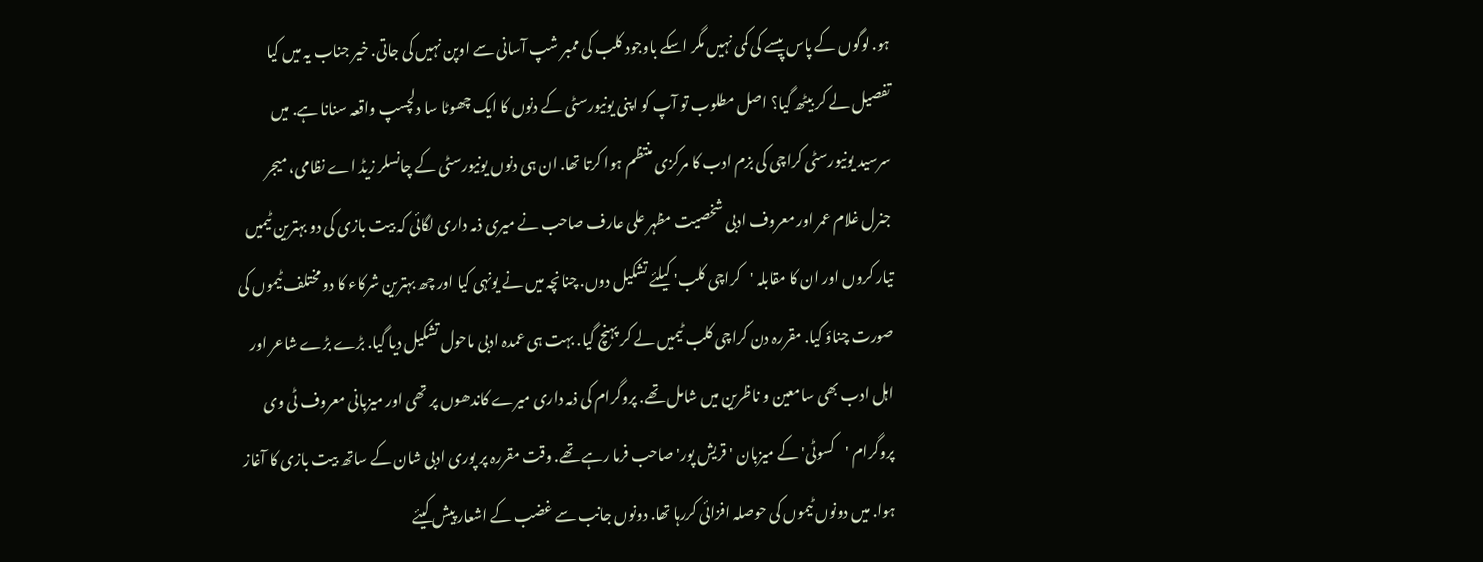ہو. لوگوں کے پاس پیسے کی کمی نہیں مگر اسکے باوجود کلب کی ممبر شپ آسانی سے اوپن نہیں کی جاتی. خیر جناب یہ میں کیا تفصیل لے کر بیٹھ گیا؟ اصل مطلوب تو آپ کو اپنی یونیورسٹی کے دنوں کا ایک چھوٹا سا دلچسپ واقعہ سنانا ہے. میں سرسید یونیورسٹی کراچی کی بزم ادب کا مرکزی منتظم ہوا کرتا تھا. ان ہی دنوں یونیورسٹی کے چانسلر زیڈ اے نظامی، میجر جنرل غلام عمر اور معروف ادبی شخصیت مظہر علی عارف صاحب نے میری ذمہ داری لگائی کہ بیت بازی کی دو بہترین ٹیمیں تیار کروں اور ان کا مقابلہ 'کراچی کلب' کیلئے تشکیل دوں. چنانچہ میں نے یونہی کیا اور چھ بہترین شرکاء کا دو مختلف ٹیموں کی صورت چناؤ کیا. مقررہ دن کراچی کلب ٹیمیں لے کر پہنچ گیا. بہت ہی عمدہ ادبی ماحول تشکیل دیا گیا. بڑے بڑے شاعر اور اہل ادب بھی سامعین و ناظرین میں شامل تھے. پروگرام کی ذمہ داری میرے کاندھوں پر تھی اور میزبانی معروف ٹی وی پروگرام 'کسوٹی' کے میزبان 'قریش پور' صاحب فرما رہے تھے. وقت مقررہ پر پوری ادبی شان کے ساتھ بیت بازی کا آغاز ہوا. میں دونوں ٹیموں کی حوصلہ افزائی کررہا تھا. دونوں جانب سے غضب کے اشعار پیش کیئے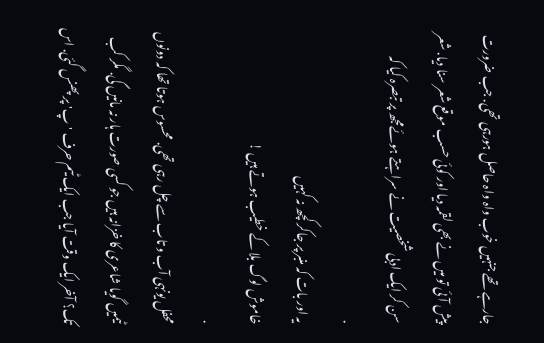جارہے تھے جنہیں خوب واہ واہ حاصل ہورہی تھی. جب ضرورت پیش آئی تو میں نے بھی لقمہ دیا اور کوئی حسب موقع شعر سنا دیا. شعر سن کر ایک ادبی شخصیت نے سراہتے ہوئےمجھ پر تبصرہ کیا کہ
.
یہ اور بات کہ منبر پر جاکر کچھ نہ کہیں
خاموش لوگ بلا کے خطیب ہوتے ہیں !
.
محفل یونہی آب و تاب سے چل رہی تھی. محسوس ہوتا تھا کہ دونوں ٹیمیں گویا شاعری کا خزانہ ہیں جو کسی صورت ہار نہ مانیں گی. مگر کب تک؟ آخر ایک وقت آیا جب ایک ٹیم حرف 'پ' پر پھنس گئی. اس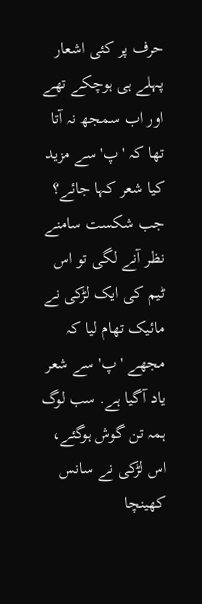حرف پر کئی اشعار پہلے ہی ہوچکے تھے اور اب سمجھ نہ آتا تھا کہ 'پ' سے مزید کیا شعر کہا جائے؟ جب شکست سامنے نظر آنے لگی تو اس ٹیم کی ایک لڑکی نے مائیک تھام لیا کہ مجھے 'پ' سے شعر یاد آگیا ہے. سب لوگ ہمہ تن گوش ہوگئے، اس لڑکی نے سانس کھینچا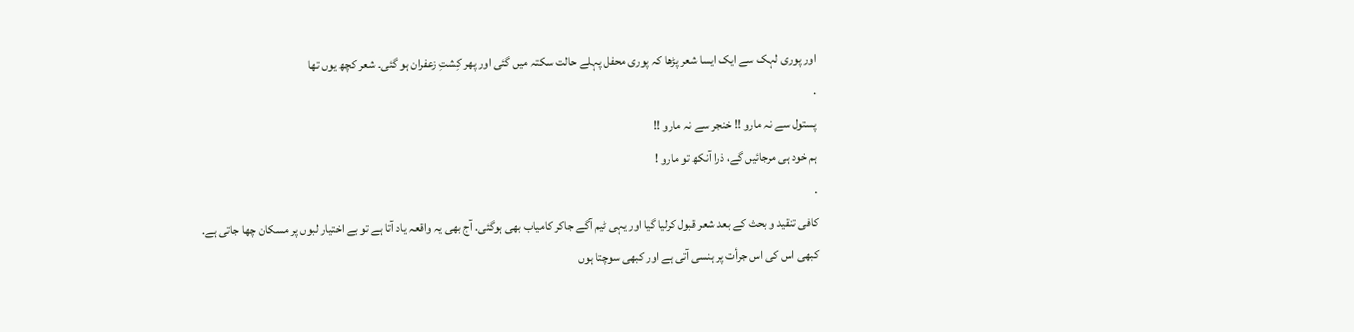اور پوری لہک سے ایک ایسا شعر پڑھا کہ پوری محفل پہلے حالت سکتہ میں گئی اور پھر کِشتِ زعفران ہو گئی۔ شعر کچھ یوں تھا
.
پستول سے نہ مارو !! خنجر سے نہ مارو !!
ہم خود ہی مرجائیں گے، ذرا آنکھ تو مارو !
.
کافی تنقید و بحث کے بعد شعر قبول کرلیا گیا اور یہی ٹیم آگے جاکر کامیاب بھی ہوگئی. آج بھی یہ واقعہ یاد آتا ہے تو بے اختیار لبوں پر مسکان چھا جاتی ہے. کبھی اس کی اس جرأت پر ہنسی آتی ہے اور کبھی سوچتا ہوں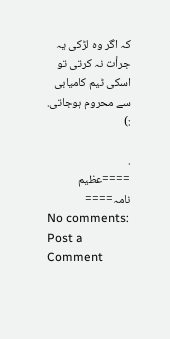کہ اگر وہ لڑکی یہ جرأت نہ کرتی تو اسکی ٹیم کامیابی سے محروم ہوجاتی.
:)

.
====عظیم نامہ====
No comments:
Post a Comment